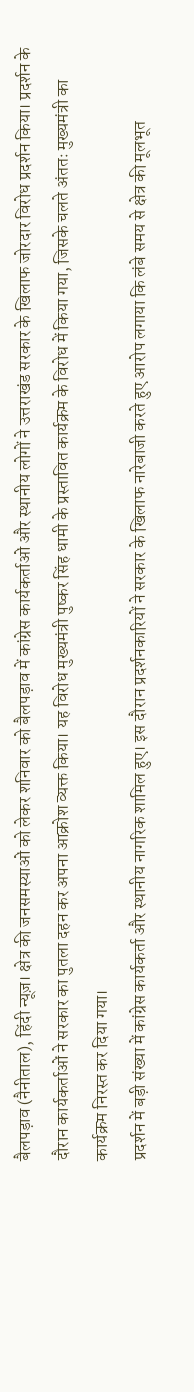बैलपड़ाव (नैनीताल), हिंदी न्यूज़। क्षेत्र की जनसमस्याओं को लेकर शनिवार को बैलपड़ाव में कांग्रेस कार्यकर्ताओं और स्थानीय लोगों ने उत्तराखंड सरकार के खिलाफ जोरदार विरोध प्रदर्शन किया। प्रदर्शन के दौरान कार्यकर्ताओं ने सरकार का पुतला दहन कर अपना आक्रोश व्यक्त किया। यह विरोध मुख्यमंत्री पुष्कर सिंह धामी के प्रस्तावित कार्यक्रम के विरोध में किया गया, जिसके चलते अंततः मुख्यमंत्री का कार्यक्रम निरस्त कर दिया गया।
प्रदर्शन में बड़ी संख्या में कांग्रेस कार्यकर्ता और स्थानीय नागरिक शामिल हुए। इस दौरान प्रदर्शनकारियों ने सरकार के खिलाफ नारेबाजी करते हुए आरोप लगाया कि लंबे समय से क्षेत्र की मूलभूत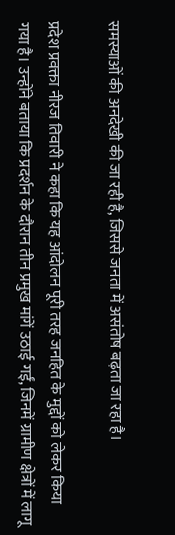समस्याओं की अनदेखी की जा रही है, जिससे जनता में असंतोष बढ़ता जा रहा है।

प्रदेश प्रवक्ता नीरज तिवारी ने कहा कि यह आंदोलन पूरी तरह जनहित के मुद्दों को लेकर किया गया है। उन्होंने बताया कि प्रदर्शन के दौरान तीन प्रमुख मांगें उठाई गईं, जिनमें ग्रामीण क्षेत्रों में लागू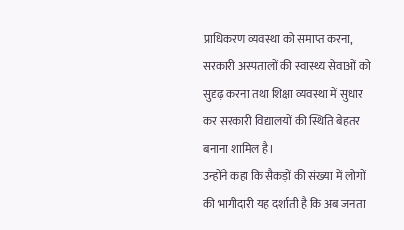प्राधिकरण व्यवस्था को समाप्त करना, सरकारी अस्पतालों की स्वास्थ्य सेवाओं को सुदृढ़ करना तथा शिक्षा व्यवस्था में सुधार कर सरकारी विद्यालयों की स्थिति बेहतर बनाना शामिल है।
उन्होंने कहा कि सैकड़ों की संख्या में लोगों की भागीदारी यह दर्शाती है कि अब जनता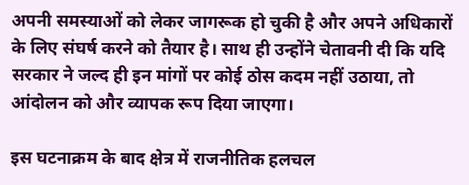अपनी समस्याओं को लेकर जागरूक हो चुकी है और अपने अधिकारों के लिए संघर्ष करने को तैयार है। साथ ही उन्होंने चेतावनी दी कि यदि सरकार ने जल्द ही इन मांगों पर कोई ठोस कदम नहीं उठाया, तो आंदोलन को और व्यापक रूप दिया जाएगा।

इस घटनाक्रम के बाद क्षेत्र में राजनीतिक हलचल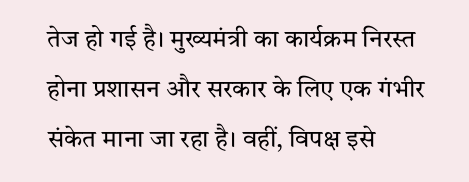तेज हो गई है। मुख्यमंत्री का कार्यक्रम निरस्त होना प्रशासन और सरकार के लिए एक गंभीर संकेत माना जा रहा है। वहीं, विपक्ष इसे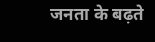जनता के बढ़ते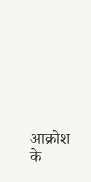आक्रोश के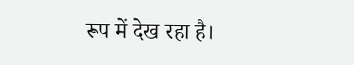रूप में देख रहा है।